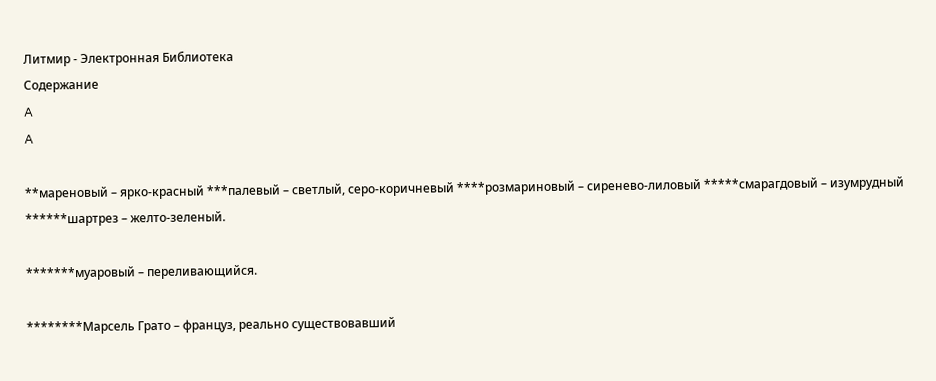Литмир - Электронная Библиотека
Содержание
A
A

**мареновый – ярко-красный ***палевый – светлый, серо-коричневый ****розмариновый – сиренево-лиловый *****смарагдовый – изумрудный ******шартрез – желто-зеленый.

*******муаровый – переливающийся.

********Марсель Грато – француз, реально существовавший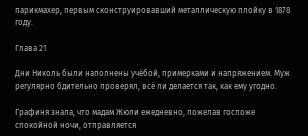парикмахер, первым сконструировавший металлическую плойку в 1878 году.

Глава 21

Дни Николь были наполнены учёбой, примерками и напряжением. Муж регулярно бдительно проверял, всё ли делается так, как ему угодно.

Графиня знала, что мадам Жюли ежедневно, пожелав госпоже спокойной ночи, отправляется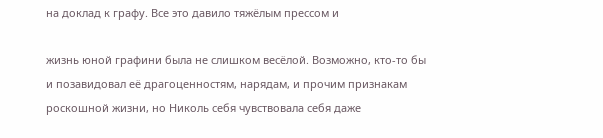на доклад к графу. Все это давило тяжёлым прессом и

жизнь юной графини была не слишком весёлой. Возможно, кто-то бы и позавидовал её драгоценностям, нарядам, и прочим признакам роскошной жизни, но Николь себя чувствовала себя даже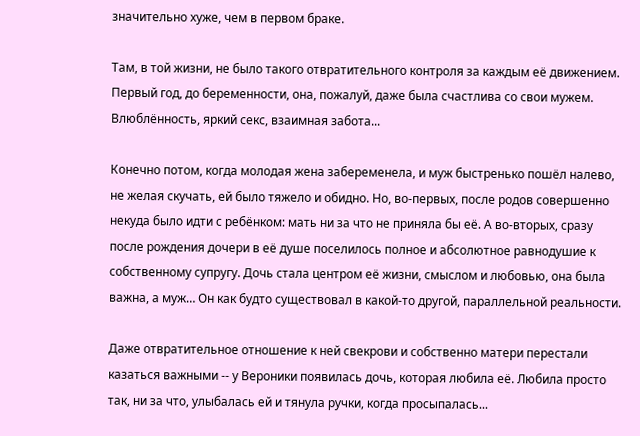значительно хуже, чем в первом браке.

Там, в той жизни, не было такого отвратительного контроля за каждым её движением. Первый год, до беременности, она, пожалуй, даже была счастлива со свои мужем. Влюблённость, яркий секс, взаимная забота...

Конечно потом, когда молодая жена забеременела, и муж быстренько пошёл налево, не желая скучать, ей было тяжело и обидно. Но, во-первых, после родов совершенно некуда было идти с ребёнком: мать ни за что не приняла бы её. А во-вторых, сразу после рождения дочери в её душе поселилось полное и абсолютное равнодушие к собственному супругу. Дочь стала центром её жизни, смыслом и любовью, она была важна, а муж… Он как будто существовал в какой-то другой, параллельной реальности.

Даже отвратительное отношение к ней свекрови и собственно матери перестали казаться важными -- у Вероники появилась дочь, которая любила её. Любила просто так, ни за что, улыбалась ей и тянула ручки, когда просыпалась...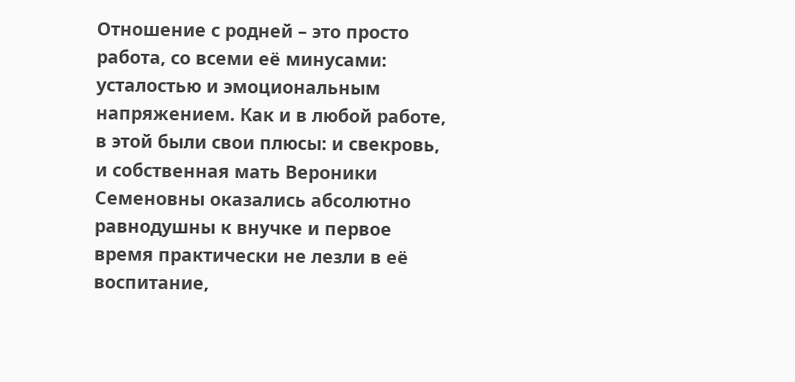Отношение с родней – это просто работа, со всеми её минусами: усталостью и эмоциональным напряжением. Как и в любой работе, в этой были свои плюсы: и свекровь, и собственная мать Вероники Семеновны оказались абсолютно равнодушны к внучке и первое время практически не лезли в её воспитание,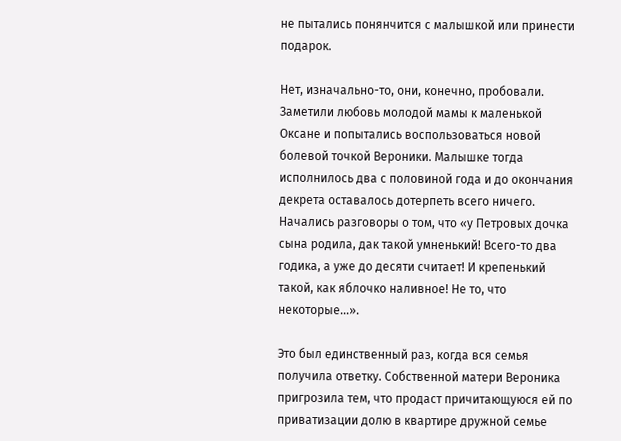не пытались понянчится с малышкой или принести подарок.

Нет, изначально-то, они, конечно, пробовали. Заметили любовь молодой мамы к маленькой Оксане и попытались воспользоваться новой болевой точкой Вероники. Малышке тогда исполнилось два с половиной года и до окончания декрета оставалось дотерпеть всего ничего. Начались разговоры о том, что «у Петровых дочка сына родила, дак такой умненький! Всего-то два годика, а уже до десяти считает! И крепенький такой, как яблочко наливное! Не то, что некоторые...».

Это был единственный раз, когда вся семья получила ответку. Собственной матери Вероника пригрозила тем, что продаст причитающуюся ей по приватизации долю в квартире дружной семье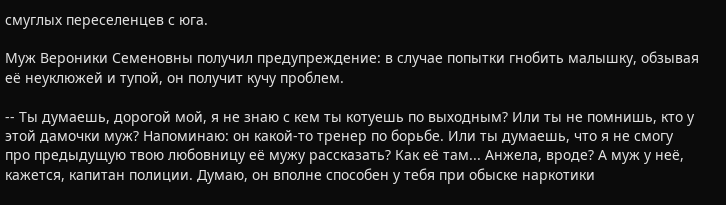смуглых переселенцев с юга.

Муж Вероники Семеновны получил предупреждение: в случае попытки гнобить малышку, обзывая её неуклюжей и тупой, он получит кучу проблем.

-- Ты думаешь, дорогой мой, я не знаю с кем ты котуешь по выходным? Или ты не помнишь, кто у этой дамочки муж? Напоминаю: он какой-то тренер по борьбе. Или ты думаешь, что я не смогу про предыдущую твою любовницу её мужу рассказать? Как её там... Анжела, вроде? А муж у неё, кажется, капитан полиции. Думаю, он вполне способен у тебя при обыске наркотики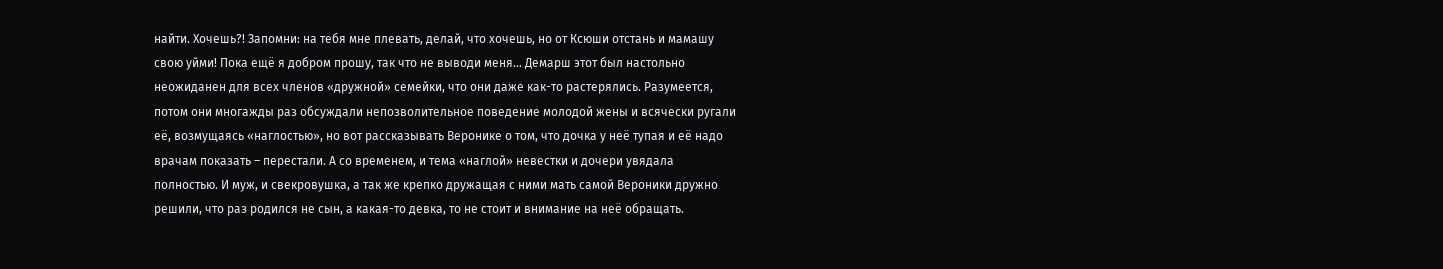найти. Хочешь?! Запомни: на тебя мне плевать, делай, что хочешь, но от Ксюши отстань и мамашу свою уйми! Пока ещё я добром прошу, так что не выводи меня… Демарш этот был настольно неожиданен для всех членов «дружной» семейки, что они даже как-то растерялись. Разумеется, потом они многажды раз обсуждали непозволительное поведение молодой жены и всячески ругали её, возмущаясь «наглостью», но вот рассказывать Веронике о том, что дочка у неё тупая и её надо врачам показать – перестали. А со временем, и тема «наглой» невестки и дочери увядала полностью. И муж, и свекровушка, а так же крепко дружащая с ними мать самой Вероники дружно решили, что раз родился не сын, а какая-то девка, то не стоит и внимание на неё обращать.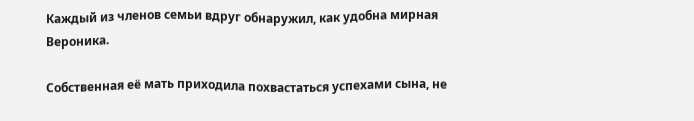Каждый из членов семьи вдруг обнаружил, как удобна мирная Вероника.

Собственная её мать приходила похвастаться успехами сына, не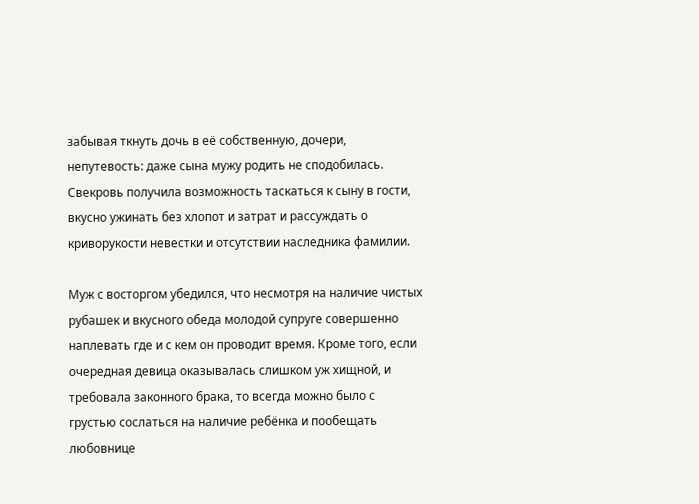забывая ткнуть дочь в её собственную, дочери, непутевость: даже сына мужу родить не сподобилась. Свекровь получила возможность таскаться к сыну в гости, вкусно ужинать без хлопот и затрат и рассуждать о криворукости невестки и отсутствии наследника фамилии.

Муж с восторгом убедился, что несмотря на наличие чистых рубашек и вкусного обеда молодой супруге совершенно наплевать где и с кем он проводит время. Кроме того, если очередная девица оказывалась слишком уж хищной, и требовала законного брака, то всегда можно было с грустью сослаться на наличие ребёнка и пообещать любовнице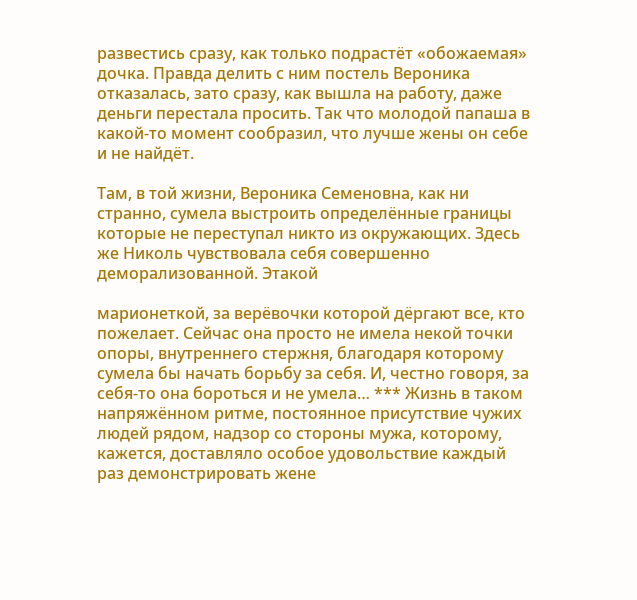развестись сразу, как только подрастёт «обожаемая» дочка. Правда делить с ним постель Вероника отказалась, зато сразу, как вышла на работу, даже деньги перестала просить. Так что молодой папаша в какой-то момент сообразил, что лучше жены он себе и не найдёт.

Там, в той жизни, Вероника Семеновна, как ни странно, сумела выстроить определённые границы которые не переступал никто из окружающих. Здесь же Николь чувствовала себя совершенно деморализованной. Этакой

марионеткой, за верёвочки которой дёргают все, кто пожелает. Сейчас она просто не имела некой точки опоры, внутреннего стержня, благодаря которому сумела бы начать борьбу за себя. И, честно говоря, за себя-то она бороться и не умела… *** Жизнь в таком напряжённом ритме, постоянное присутствие чужих людей рядом, надзор со стороны мужа, которому, кажется, доставляло особое удовольствие каждый раз демонстрировать жене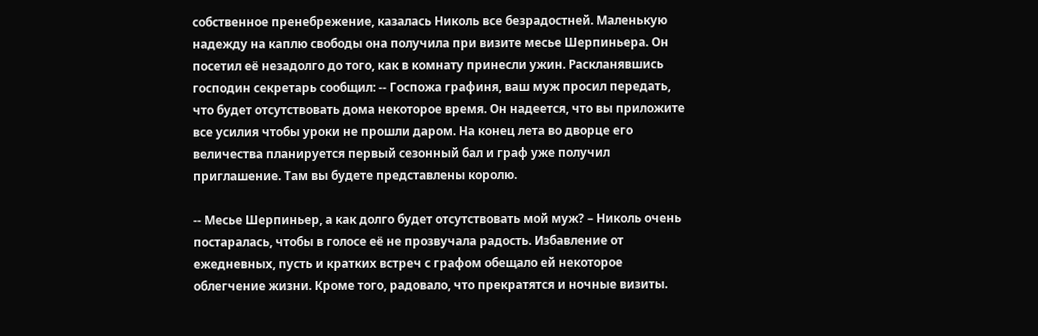собственное пренебрежение, казалась Николь все безрадостней. Маленькую надежду на каплю свободы она получила при визите месье Шерпиньера. Он посетил её незадолго до того, как в комнату принесли ужин. Раскланявшись господин секретарь сообщил: -- Госпожа графиня, ваш муж просил передать, что будет отсутствовать дома некоторое время. Он надеется, что вы приложите все усилия чтобы уроки не прошли даром. На конец лета во дворце его величества планируется первый сезонный бал и граф уже получил приглашение. Там вы будете представлены королю.

-- Месье Шерпиньер, а как долго будет отсутствовать мой муж? – Николь очень постаралась, чтобы в голосе её не прозвучала радость. Избавление от ежедневных, пусть и кратких встреч с графом обещало ей некоторое облегчение жизни. Кроме того, радовало, что прекратятся и ночные визиты.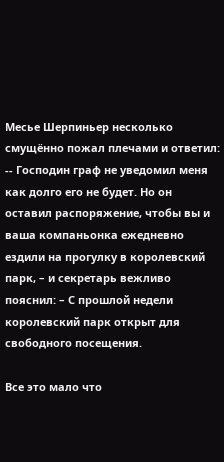Месье Шерпиньер несколько смущённо пожал плечами и ответил: -- Господин граф не уведомил меня как долго его не будет. Но он оставил распоряжение, чтобы вы и ваша компаньонка ежедневно ездили на прогулку в королевский парк, – и секретарь вежливо пояснил: – С прошлой недели королевский парк открыт для свободного посещения.

Все это мало что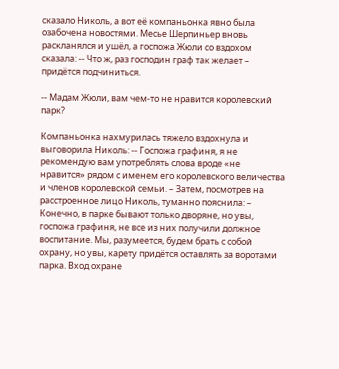сказало Николь, а вот её компаньонка явно была озабочена новостями. Месье Шерпиньер вновь раскланялся и ушёл, а госпожа Жюли со вздохом сказала: -- Что ж, раз господин граф так желает – придётся подчиниться.

-- Мадам Жюли, вам чем-то не нравится королевский парк?

Компаньонка нахмурилась тяжело вздохнула и выговорила Николь: -- Госпожа графиня, я не рекомендую вам употреблять слова вроде «не нравится» рядом с именем его королевского величества и членов королевской семьи. – Затем, посмотрев на расстроенное лицо Николь, туманно пояснила: – Конечно, в парке бывают только дворяне, но увы, госпожа графиня, не все из них получили должное воспитание. Мы, разумеется, будем брать с собой охрану, но увы, карету придётся оставлять за воротами парка. Вход охране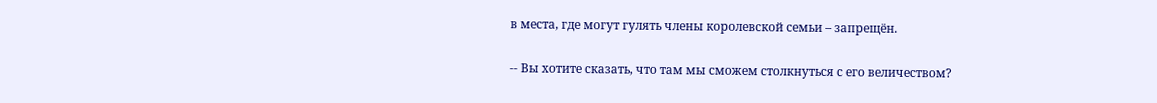в места, где могут гулять члены королевской семьи – запрещён.

-- Вы хотите сказать, что там мы сможем столкнуться с его величеством?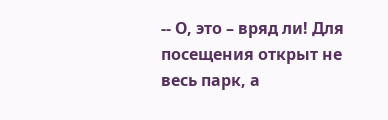-- О, это – вряд ли! Для посещения открыт не весь парк, а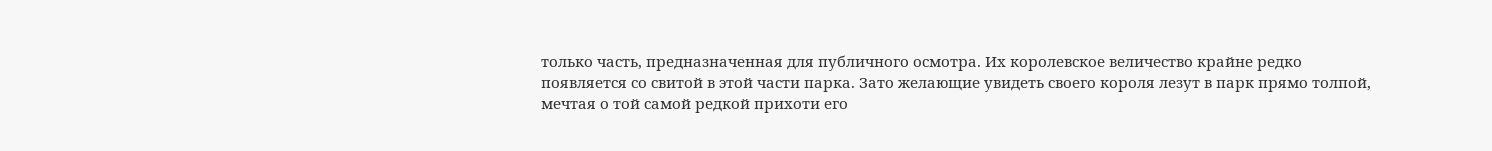только часть, предназначенная для публичного осмотра. Их королевское величество крайне редко появляется со свитой в этой части парка. Зато желающие увидеть своего короля лезут в парк прямо толпой, мечтая о той самой редкой прихоти его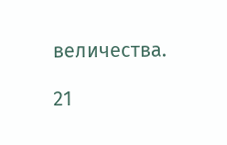величества.

21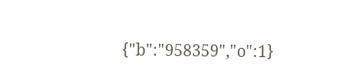{"b":"958359","o":1}